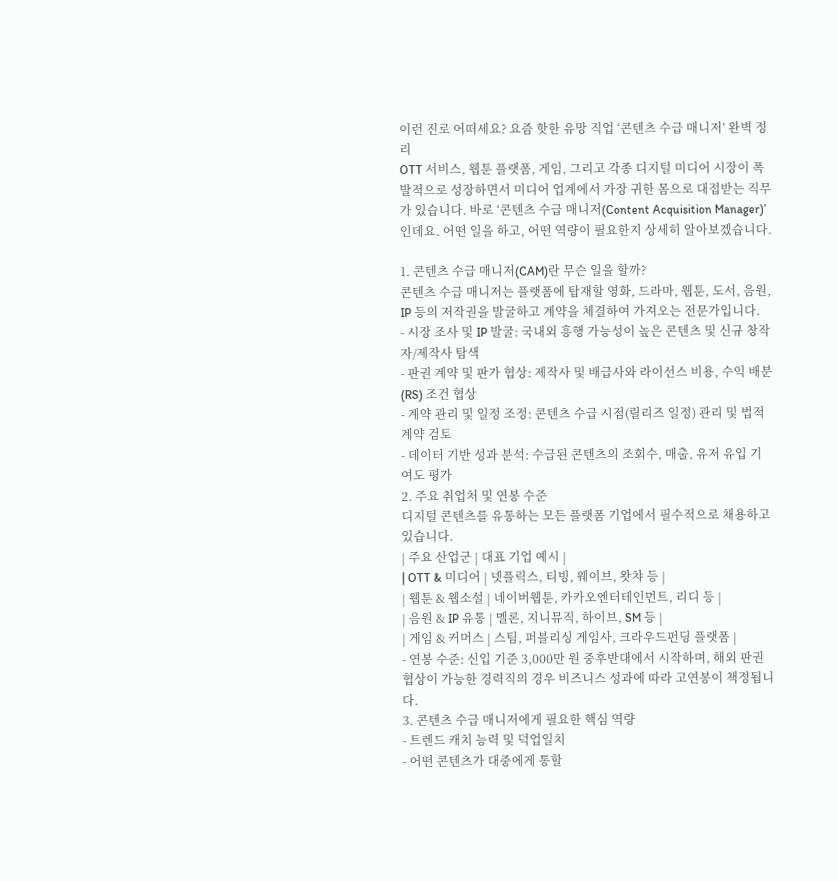이런 진로 어떠세요? 요즘 핫한 유망 직업 ‘콘텐츠 수급 매니저’ 완벽 정리
OTT 서비스, 웹툰 플랫폼, 게임, 그리고 각종 디지털 미디어 시장이 폭발적으로 성장하면서 미디어 업계에서 가장 귀한 몸으로 대접받는 직무가 있습니다. 바로 ‘콘텐츠 수급 매니저(Content Acquisition Manager)’인데요. 어떤 일을 하고, 어떤 역량이 필요한지 상세히 알아보겠습니다.

1. 콘텐츠 수급 매니저(CAM)란 무슨 일을 할까?
콘텐츠 수급 매니저는 플랫폼에 탑재할 영화, 드라마, 웹툰, 도서, 음원, IP 등의 저작권을 발굴하고 계약을 체결하여 가져오는 전문가입니다.
- 시장 조사 및 IP 발굴: 국내외 흥행 가능성이 높은 콘텐츠 및 신규 창작자/제작사 탐색
- 판권 계약 및 판가 협상: 제작사 및 배급사와 라이선스 비용, 수익 배분(RS) 조건 협상
- 계약 관리 및 일정 조정: 콘텐츠 수급 시점(릴리즈 일정) 관리 및 법적 계약 검토
- 데이터 기반 성과 분석: 수급된 콘텐츠의 조회수, 매출, 유저 유입 기여도 평가
2. 주요 취업처 및 연봉 수준
디지털 콘텐츠를 유통하는 모든 플랫폼 기업에서 필수적으로 채용하고 있습니다.
| 주요 산업군 | 대표 기업 예시 |
| OTT & 미디어 | 넷플릭스, 티빙, 웨이브, 왓챠 등 |
| 웹툰 & 웹소설 | 네이버웹툰, 카카오엔터테인먼트, 리디 등 |
| 음원 & IP 유통 | 멜론, 지니뮤직, 하이브, SM 등 |
| 게임 & 커머스 | 스팀, 퍼블리싱 게임사, 크라우드펀딩 플랫폼 |
- 연봉 수준: 신입 기준 3,000만 원 중후반대에서 시작하며, 해외 판권 협상이 가능한 경력직의 경우 비즈니스 성과에 따라 고연봉이 책정됩니다.
3. 콘텐츠 수급 매니저에게 필요한 핵심 역량
- 트렌드 캐치 능력 및 덕업일치
- 어떤 콘텐츠가 대중에게 통할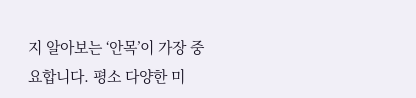지 알아보는 ‘안목’이 가장 중요합니다. 평소 다양한 미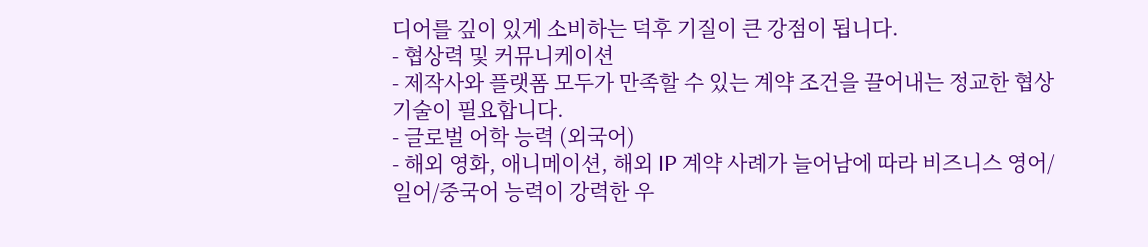디어를 깊이 있게 소비하는 덕후 기질이 큰 강점이 됩니다.
- 협상력 및 커뮤니케이션
- 제작사와 플랫폼 모두가 만족할 수 있는 계약 조건을 끌어내는 정교한 협상 기술이 필요합니다.
- 글로벌 어학 능력 (외국어)
- 해외 영화, 애니메이션, 해외 IP 계약 사례가 늘어남에 따라 비즈니스 영어/일어/중국어 능력이 강력한 우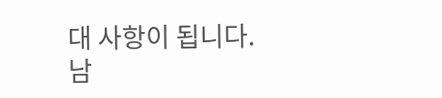대 사항이 됩니다.
남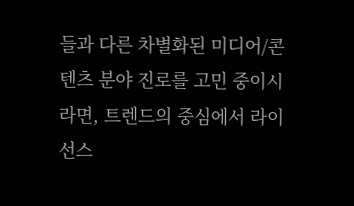들과 다른 차별화된 미디어/콘텐츠 분야 진로를 고민 중이시라면, 트렌드의 중심에서 라이선스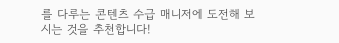를 다루는 콘텐츠 수급 매니저에 도전해 보시는 것을 추천합니다!